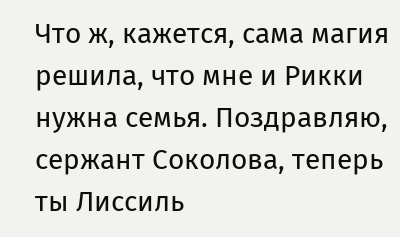Что ж, кажется, сама магия решила, что мне и Рикки нужна семья. Поздравляю, сержант Соколова, теперь ты Лиссиль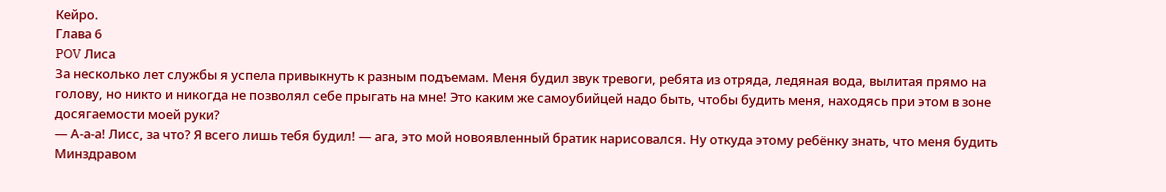Кейро.
Глава 6
POV Лиса
За несколько лет службы я успела привыкнуть к разным подъемам. Меня будил звук тревоги, ребята из отряда, ледяная вода, вылитая прямо на голову, но никто и никогда не позволял себе прыгать на мне! Это каким же самоубийцей надо быть, чтобы будить меня, находясь при этом в зоне досягаемости моей руки?
— А-а-а! Лисс, за что? Я всего лишь тебя будил! — ага, это мой новоявленный братик нарисовался. Ну откуда этому ребёнку знать, что меня будить Минздравом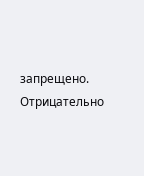запрещено. Отрицательно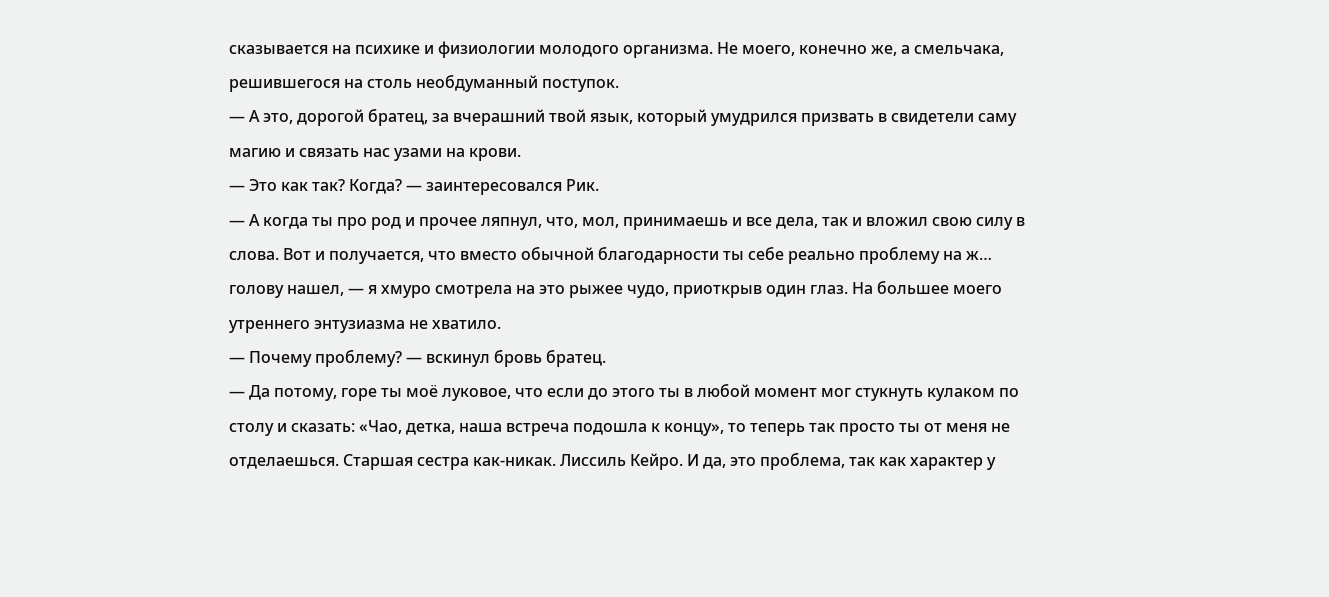сказывается на психике и физиологии молодого организма. Не моего, конечно же, а смельчака, решившегося на столь необдуманный поступок.
— А это, дорогой братец, за вчерашний твой язык, который умудрился призвать в свидетели саму магию и связать нас узами на крови.
— Это как так? Когда? — заинтересовался Рик.
— А когда ты про род и прочее ляпнул, что, мол, принимаешь и все дела, так и вложил свою силу в слова. Вот и получается, что вместо обычной благодарности ты себе реально проблему на ж… голову нашел, — я хмуро смотрела на это рыжее чудо, приоткрыв один глаз. На большее моего утреннего энтузиазма не хватило.
— Почему проблему? — вскинул бровь братец.
— Да потому, горе ты моё луковое, что если до этого ты в любой момент мог стукнуть кулаком по столу и сказать: «Чао, детка, наша встреча подошла к концу», то теперь так просто ты от меня не отделаешься. Старшая сестра как-никак. Лиссиль Кейро. И да, это проблема, так как характер у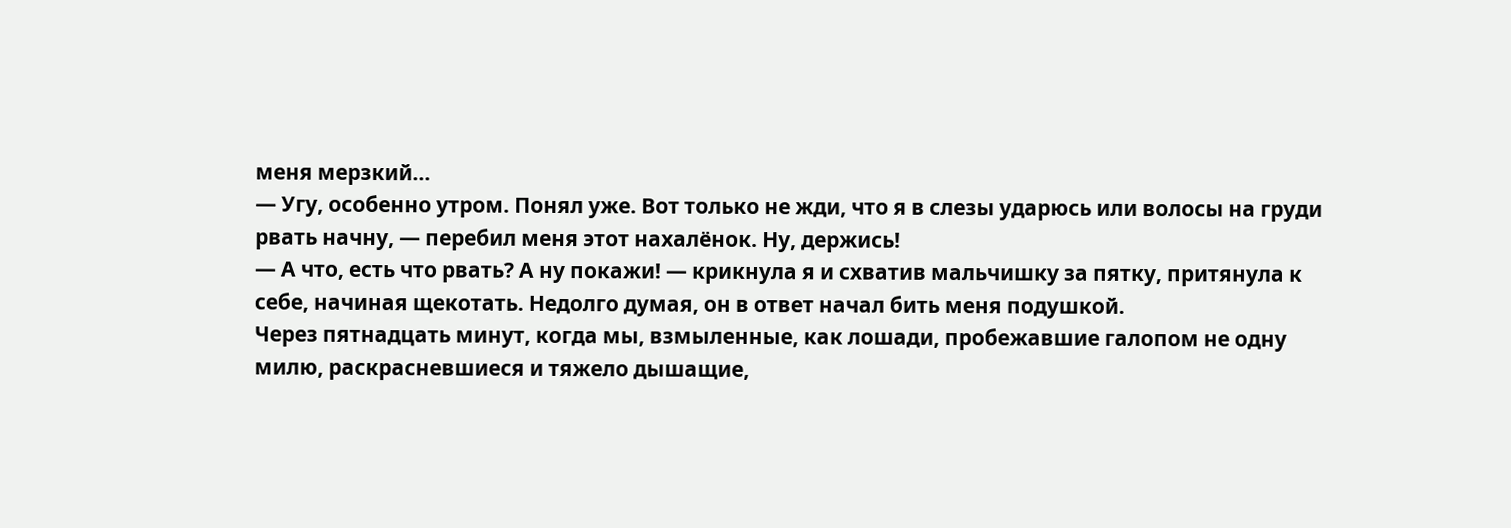меня мерзкий…
— Угу, особенно утром. Понял уже. Вот только не жди, что я в слезы ударюсь или волосы на груди рвать начну, — перебил меня этот нахалёнок. Ну, держись!
— А что, есть что рвать? А ну покажи! — крикнула я и схватив мальчишку за пятку, притянула к себе, начиная щекотать. Недолго думая, он в ответ начал бить меня подушкой.
Через пятнадцать минут, когда мы, взмыленные, как лошади, пробежавшие галопом не одну милю, раскрасневшиеся и тяжело дышащие,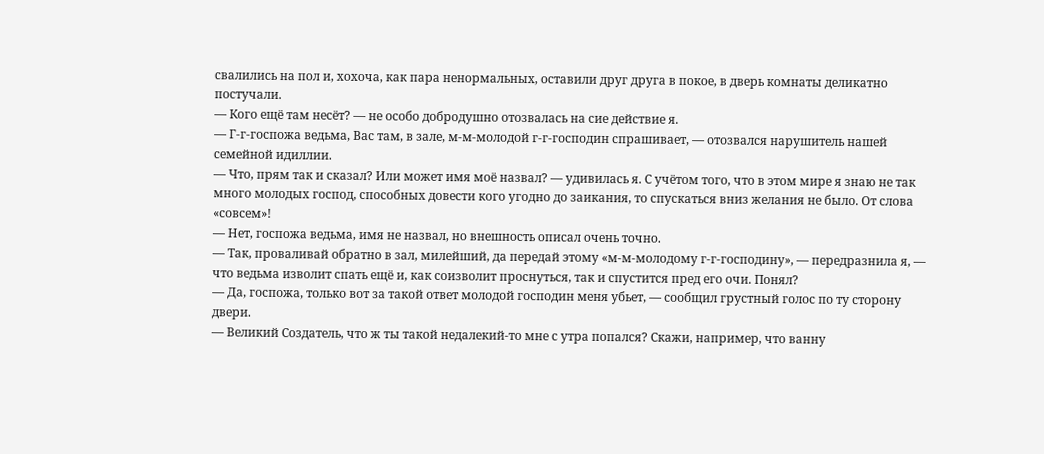свалились на пол и, хохоча, как пара ненормальных, оставили друг друга в покое, в дверь комнаты деликатно постучали.
— Кого ещё там несёт? — не особо добродушно отозвалась на сие действие я.
— Г-г-госпожа ведьма, Вас там, в зале, м-м-молодой г-г-господин спрашивает, — отозвался нарушитель нашей семейной идиллии.
— Что, прям так и сказал? Или может имя моё назвал? — удивилась я. С учётом того, что в этом мире я знаю не так много молодых господ, способных довести кого угодно до заикания, то спускаться вниз желания не было. От слова «совсем»!
— Нет, госпожа ведьма, имя не назвал, но внешность описал очень точно.
— Так, проваливай обратно в зал, милейший, да передай этому «м-м-молодому г-г-господину», — передразнила я, — что ведьма изволит спать ещё и, как соизволит проснуться, так и спустится пред его очи. Понял?
— Да, госпожа, только вот за такой ответ молодой господин меня убьет, — сообщил грустный голос по ту сторону двери.
— Великий Создатель, что ж ты такой недалекий-то мне с утра попался? Скажи, например, что ванну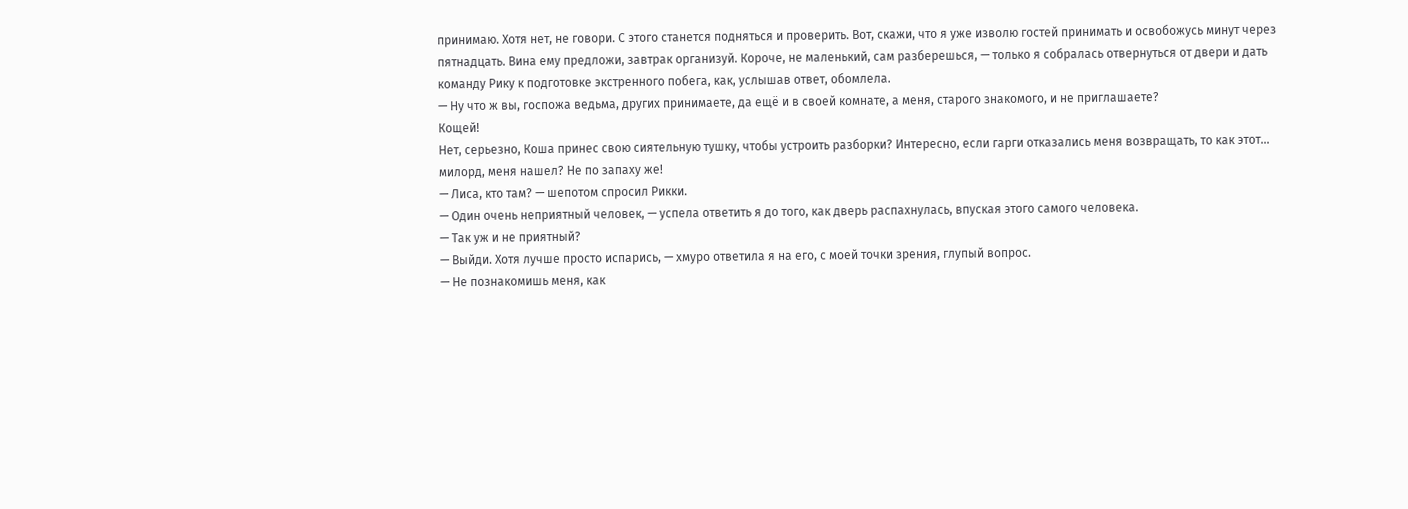принимаю. Хотя нет, не говори. С этого станется подняться и проверить. Вот, скажи, что я уже изволю гостей принимать и освобожусь минут через пятнадцать. Вина ему предложи, завтрак организуй. Короче, не маленький, сам разберешься, — только я собралась отвернуться от двери и дать команду Рику к подготовке экстренного побега, как, услышав ответ, обомлела.
— Ну что ж вы, госпожа ведьма, других принимаете, да ещё и в своей комнате, а меня, старого знакомого, и не приглашаете?
Кощей!
Нет, серьезно, Коша принес свою сиятельную тушку, чтобы устроить разборки? Интересно, если гарги отказались меня возвращать, то как этот… милорд, меня нашел? Не по запаху же!
— Лиса, кто там? — шепотом спросил Рикки.
— Один очень неприятный человек, — успела ответить я до того, как дверь распахнулась, впуская этого самого человека.
— Так уж и не приятный?
— Выйди. Хотя лучше просто испарись, — хмуро ответила я на его, с моей точки зрения, глупый вопрос.
— Не познакомишь меня, как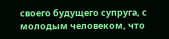своего будущего супруга, с молодым человеком, что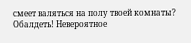смеет валяться на полу твоей комнаты?
Обалдеть! Невероятное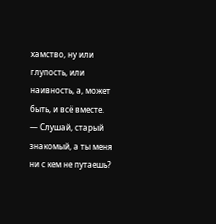хамство, ну или глупость, или наивность, а, может быть, и всё вместе.
— Слушай, старый знакомый, а ты меня ни с кем не путаешь?